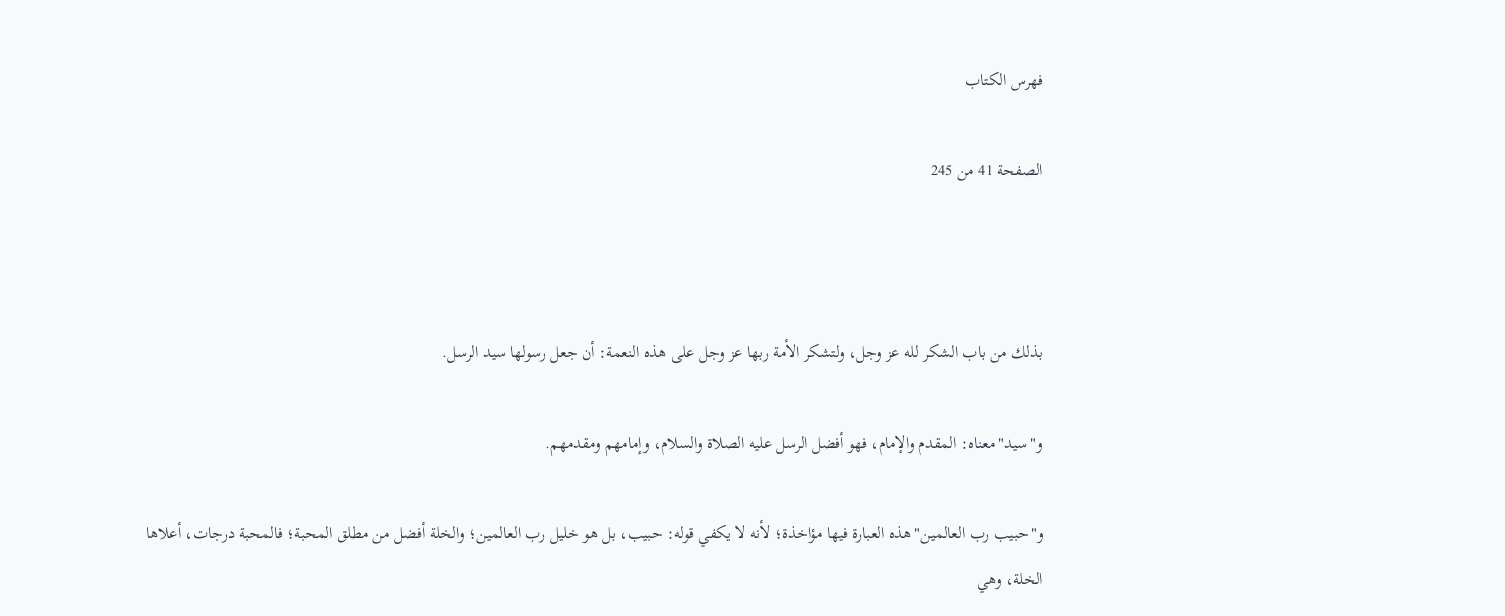فهرس الكتاب

الصفحة 41 من 245



بذلك من باب الشكر لله عز وجل، ولتشكر الأمة ربها عز وجل على هذه النعمة: أن جعل رسولها سيد الرسل.

و"سيد"معناه: المقدم والإمام، فهو أفضل الرسل عليه الصلاة والسلام، وإمامهم ومقدمهم.

و"حبيب رب العالمين"هذه العبارة فيها مؤاخذة؛ لأنه لا يكفي قوله: حبيب، بل هو خليل رب العالمين؛ والخلة أفضل من مطلق المحبة؛ فالمحبة درجات، أعلاها الخلة، وهي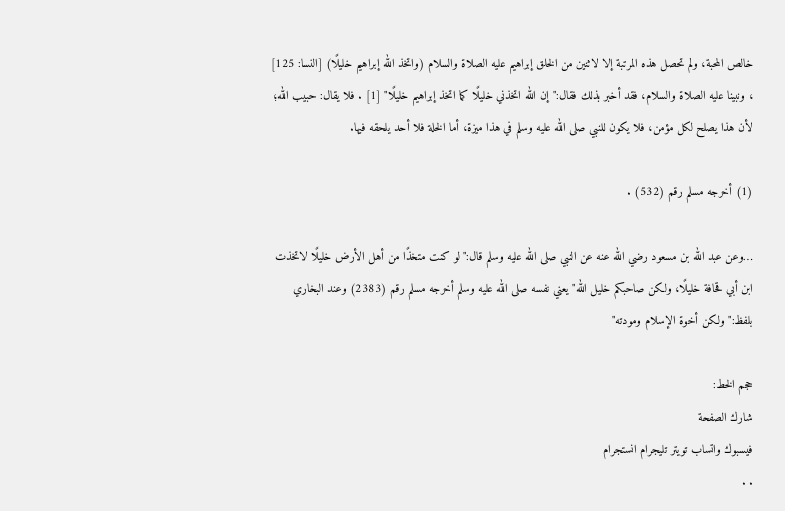خالص المحبة، ولم تحصل هذه المرتبة إلا لاثنين من الخلق إبراهيم عليه الصلاة والسلام (واتخذ الله إبراهيم خليلًا) [النسا: 125] ، ونبينا عليه الصلاة والسلام، فقد أخبر بذلك فقال:"إن الله اتخذني خليلًا كما اتخذ إبراهيم خليلًا" [1] . فلا يقال: حبيب الله؛ لأن هذا يصلح لكل مؤمن، فلا يكون للنبي صلى الله عليه وسلم في هذا ميزة، أما الخلة فلا أحد يلحقه فيها.

(1) أخرجه مسلم رقم (532) .

…وعن عبد الله بن مسعود رضي الله عنه عن النبي صلى الله عليه وسلم قال:"لو كنت متخذًا من أهل الأرض خليلًا لاتخذت ابن أبي قحافة خليلًا، ولكن صاحبكم خليل الله"يعني نفسه صلى الله عليه وسلم أخرجه مسلم رقم (2383) وعند البخاري بلفظ:"ولكن أخوة الإسلام ومودته"

حجم الخط:
شارك الصفحة
فيسبوك واتساب تويتر تليجرام انستجرام
. .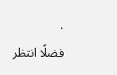.
فضلًا انتظر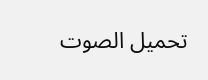تحميل الصوت